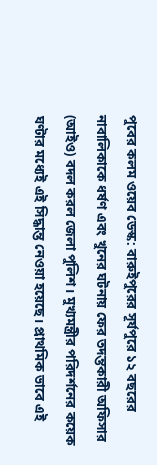পুবের কলম ওয়েব ডেস্ক: বারুইপুরের সূর্যপুরে ১২ বছরের নাবালিকাকে ধর্ষণ এবং খুনের ঘটনায় ফের তদন্তকারী অফিসার (আইও) বদল করল জেলা পুলিশ। মুখ্যমন্ত্রীর পরিদর্শনের কয়েক ঘণ্টার মধ্যেই এই সিদ্ধান্ত নেওয়া হয়েছে। প্রাথমিক ভাবে এই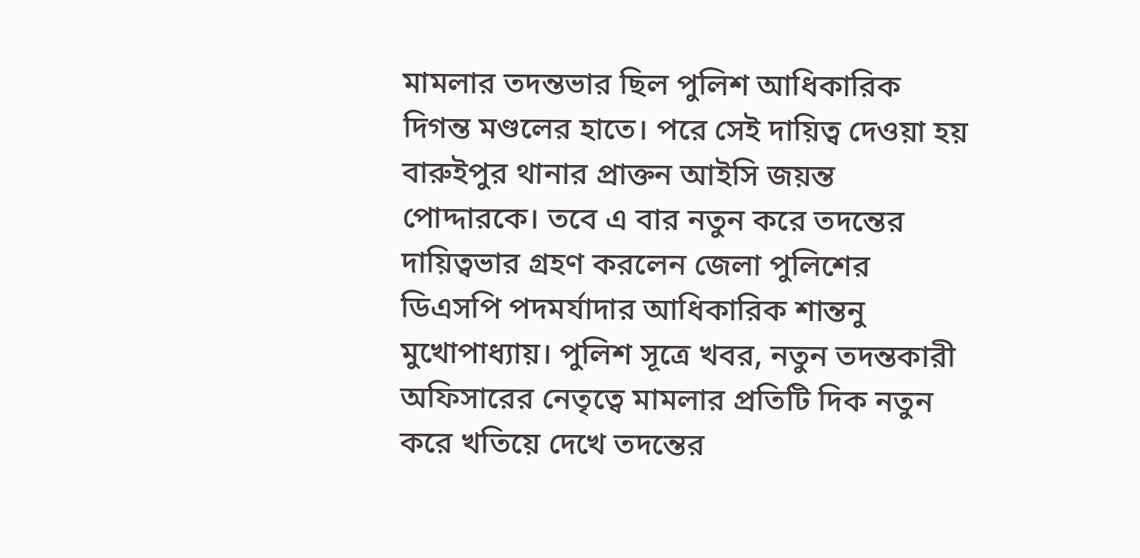মামলার তদন্তভার ছিল পুলিশ আধিকারিক দিগন্ত মণ্ডলের হাতে। পরে সেই দায়িত্ব দেওয়া হয় বারুইপুর থানার প্রাক্তন আইসি জয়ন্ত পোদ্দারকে। তবে এ বার নতুন করে তদন্তের দায়িত্বভার গ্রহণ করলেন জেলা পুলিশের ডিএসপি পদমর্যাদার আধিকারিক শান্তনু মুখোপাধ্যায়। পুলিশ সূত্রে খবর, নতুন তদন্তকারী অফিসারের নেতৃত্বে মামলার প্রতিটি দিক নতুন করে খতিয়ে দেখে তদন্তের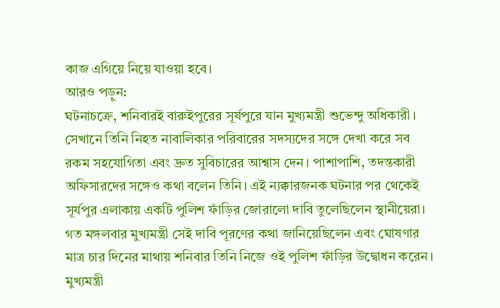কাজ এগিয়ে নিয়ে যাওয়া হবে।
আরও পড়ুন:
ঘটনাচক্রে, শনিবারই বারুইপুরের সূর্যপুরে যান মুখ্যমন্ত্রী শুভেন্দু অধিকারী। সেখানে তিনি নিহত নাবালিকার পরিবারের সদস্যদের সঙ্গে দেখা করে সব রকম সহযোগিতা এবং দ্রুত সুবিচারের আশ্বাস দেন। পাশাপাশি, তদন্তকারী অফিসারদের সঙ্গেও কথা বলেন তিনি। এই ন্যক্কারজনক ঘটনার পর থেকেই সূর্যপুর এলাকায় একটি পুলিশ ফাঁড়ির জোরালো দাবি তুলেছিলেন স্থানীয়েরা। গত মঙ্গলবার মুখ্যমন্ত্রী সেই দাবি পূরণের কথা জানিয়েছিলেন এবং ঘোষণার মাত্র চার দিনের মাথায় শনিবার তিনি নিজে ওই পুলিশ ফাঁড়ির উদ্বোধন করেন। মুখ্যমন্ত্রী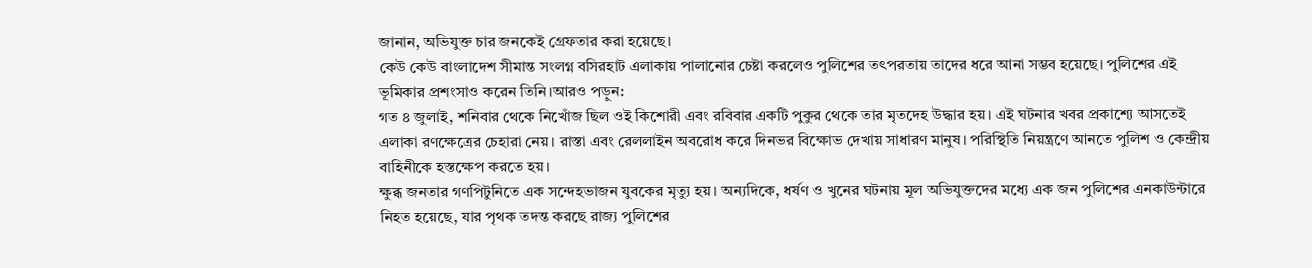জানান, অভিযুক্ত চার জনকেই গ্রেফতার করা হয়েছে।
কেউ কেউ বাংলাদেশ সীমান্ত সংলগ্ন বসিরহাট এলাকায় পালানোর চেষ্টা করলেও পুলিশের তৎপরতায় তাদের ধরে আনা সম্ভব হয়েছে। পুলিশের এই ভূমিকার প্রশংসাও করেন তিনি।আরও পড়ুন:
গত ৪ জুলাই, শনিবার থেকে নিখোঁজ ছিল ওই কিশোরী এবং রবিবার একটি পুকুর থেকে তার মৃতদেহ উদ্ধার হয়। এই ঘটনার খবর প্রকাশ্যে আসতেই এলাকা রণক্ষেত্রের চেহারা নেয়। রাস্তা এবং রেললাইন অবরোধ করে দিনভর বিক্ষোভ দেখায় সাধারণ মানুষ। পরিস্থিতি নিয়ন্ত্রণে আনতে পুলিশ ও কেন্দ্রীয় বাহিনীকে হস্তক্ষেপ করতে হয়।
ক্ষুব্ধ জনতার গণপিটুনিতে এক সন্দেহভাজন যুবকের মৃত্যু হয়। অন্যদিকে, ধর্ষণ ও খুনের ঘটনায় মূল অভিযুক্তদের মধ্যে এক জন পুলিশের এনকাউন্টারে নিহত হয়েছে, যার পৃথক তদন্ত করছে রাজ্য পুলিশের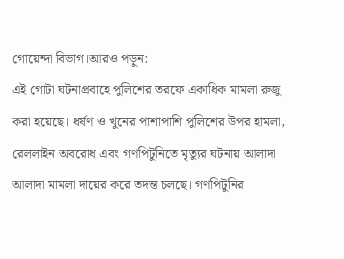গোয়েন্দা বিভাগ।আরও পড়ুন:
এই গোটা ঘটনাপ্রবাহে পুলিশের তরফে একাধিক মামলা রুজু করা হয়েছে। ধর্ষণ ও খুনের পাশাপাশি পুলিশের উপর হামলা, রেললাইন অবরোধ এবং গণপিটুনিতে মৃত্যুর ঘটনায় আলাদা আলাদা মামলা দায়ের করে তদন্ত চলছে। গণপিটুনির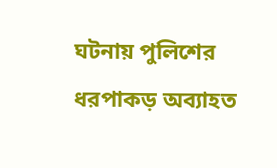ঘটনায় পুলিশের ধরপাকড় অব্যাহত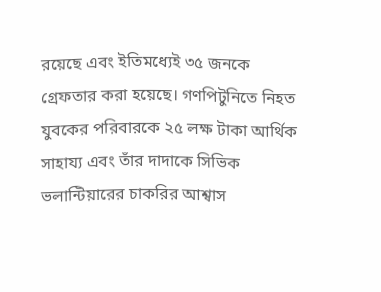রয়েছে এবং ইতিমধ্যেই ৩৫ জনকে গ্রেফতার করা হয়েছে। গণপিটুনিতে নিহত যুবকের পরিবারকে ২৫ লক্ষ টাকা আর্থিক সাহায্য এবং তাঁর দাদাকে সিভিক ভলান্টিয়ারের চাকরির আশ্বাস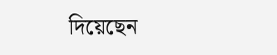দিয়েছেন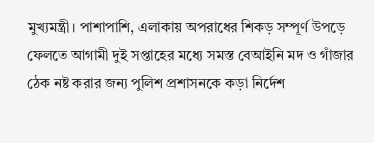মুখ্যমন্ত্রী। পাশাপাশি, এলাকায় অপরাধের শিকড় সম্পূর্ণ উপড়ে ফেলতে আগামী দুই সপ্তাহের মধ্যে সমস্ত বেআইনি মদ ও গাঁজার ঠেক নষ্ট করার জন্য পুলিশ প্রশাসনকে কড়া নির্দেশ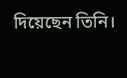দিয়েছেন তিনি।